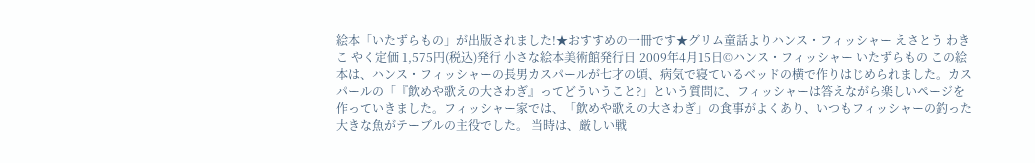絵本「いたずらもの」が出版されました!★おすすめの一冊です★グリム童話よりハンス・フィッシャー えさとう わきこ やく定価 1,575円(税込)発行 小さな絵本美術館発行日 2009年4月15日©ハンス・フィッシャー いたずらもの この絵本は、ハンス・フィッシャーの長男カスパールが七才の頃、病気で寝ているベッドの横で作りはじめられました。カスパールの「『飲めや歌えの大さわぎ』ってどういうこと?」という質問に、フィッシャーは答えながら楽しいページを作っていきました。フィッシャー家では、「飲めや歌えの大さわぎ」の食事がよくあり、いつもフィッシャーの釣った大きな魚がテーブルの主役でした。 当時は、厳しい戦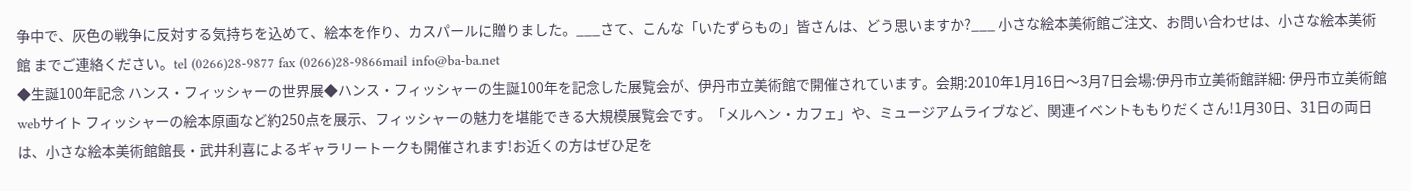争中で、灰色の戦争に反対する気持ちを込めて、絵本を作り、カスパールに贈りました。___さて、こんな「いたずらもの」皆さんは、どう思いますか?___ 小さな絵本美術館ご注文、お問い合わせは、小さな絵本美術館 までご連絡ください。tel (0266)28-9877 fax (0266)28-9866mail info@ba-ba.net
◆生誕100年記念 ハンス・フィッシャーの世界展◆ハンス・フィッシャーの生誕100年を記念した展覧会が、伊丹市立美術館で開催されています。会期:2010年1月16日〜3月7日会場:伊丹市立美術館詳細: 伊丹市立美術館webサイト フィッシャーの絵本原画など約250点を展示、フィッシャーの魅力を堪能できる大規模展覧会です。「メルヘン・カフェ」や、ミュージアムライブなど、関連イベントももりだくさん!1月30日、31日の両日は、小さな絵本美術館館長・武井利喜によるギャラリートークも開催されます!お近くの方はぜひ足を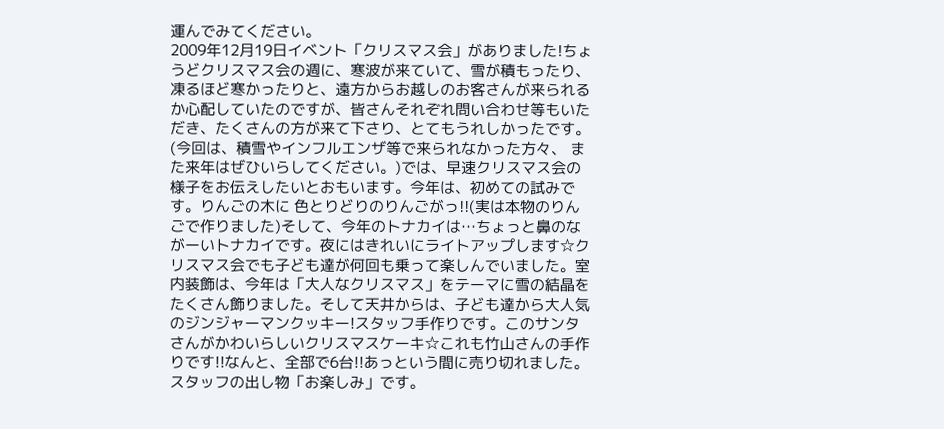運んでみてください。
2009年12月19日イベント「クリスマス会」がありました!ちょうどクリスマス会の週に、寒波が来ていて、雪が積もったり、凍るほど寒かったりと、遠方からお越しのお客さんが来られるか心配していたのですが、皆さんそれぞれ問い合わせ等もいただき、たくさんの方が来て下さり、とてもうれしかったです。(今回は、積雪やインフルエンザ等で来られなかった方々、 また来年はぜひいらしてください。)では、早速クリスマス会の様子をお伝えしたいとおもいます。今年は、初めての試みです。りんごの木に 色とりどりのりんごがっ!!(実は本物のりんごで作りました)そして、今年のトナカイは…ちょっと鼻のながーいトナカイです。夜にはきれいにライトアップします☆クリスマス会でも子ども達が何回も乗って楽しんでいました。室内装飾は、今年は「大人なクリスマス」をテーマに雪の結晶をたくさん飾りました。そして天井からは、子ども達から大人気のジンジャーマンクッキー!スタッフ手作りです。このサンタさんがかわいらしいクリスマスケーキ☆これも竹山さんの手作りです!!なんと、全部で6台!!あっという間に売り切れました。スタッフの出し物「お楽しみ」です。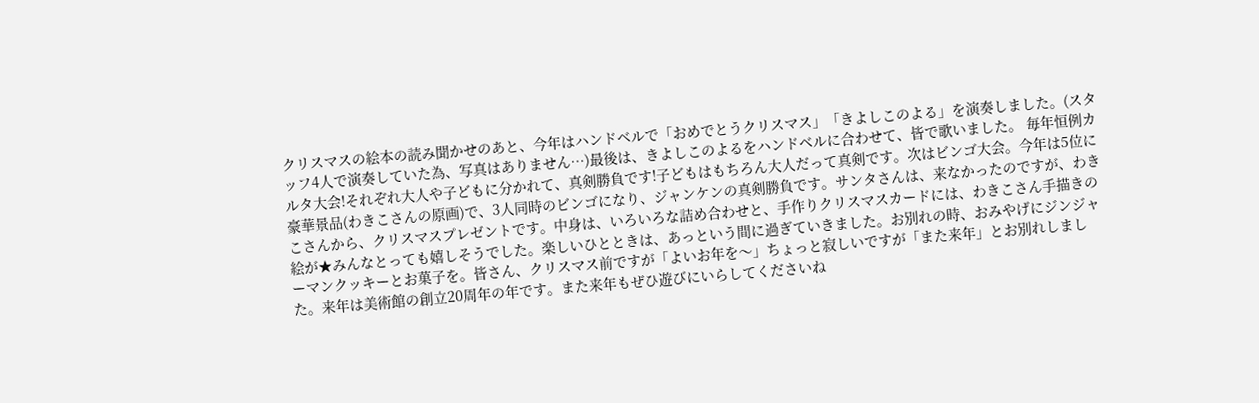クリスマスの絵本の読み聞かせのあと、今年はハンドベルで「おめでとうクリスマス」「きよしこのよる」を演奏しました。(スタッフ4人で演奏していた為、写真はありません…)最後は、きよしこのよるをハンドベルに合わせて、皆で歌いました。 毎年恒例カルタ大会!それぞれ大人や子どもに分かれて、真剣勝負です!子どもはもちろん大人だって真剣です。次はビンゴ大会。今年は5位に豪華景品(わきこさんの原画)で、3人同時のビンゴになり、ジャンケンの真剣勝負です。サンタさんは、来なかったのですが、わきこさんから、クリスマスプレゼントです。中身は、いろいろな詰め合わせと、手作りクリスマスカードには、わきこさん手描きの絵が★みんなとっても嬉しそうでした。楽しいひとときは、あっという間に過ぎていきました。お別れの時、おみやげにジンジャーマンクッキーとお菓子を。皆さん、クリスマス前ですが「よいお年を〜」ちょっと寂しいですが「また来年」とお別れしました。来年は美術館の創立20周年の年です。また来年もぜひ遊びにいらしてくださいね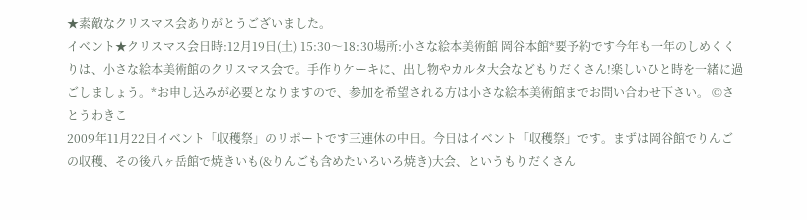★素敵なクリスマス会ありがとうございました。
イベント★クリスマス会日時:12月19日(土) 15:30〜18:30場所:小さな絵本美術館 岡谷本館*要予約です今年も一年のしめくくりは、小さな絵本美術館のクリスマス会で。手作りケーキに、出し物やカルタ大会などもりだくさん!楽しいひと時を一緒に過ごしましょう。*お申し込みが必要となりますので、参加を希望される方は小さな絵本美術館までお問い合わせ下さい。 ©さとうわきこ
2009年11月22日イベント「収穫祭」のリポートです三連休の中日。今日はイベント「収穫祭」です。まずは岡谷館でりんごの収穫、その後八ヶ岳館で焼きいも(&りんごも含めたいろいろ焼き)大会、というもりだくさん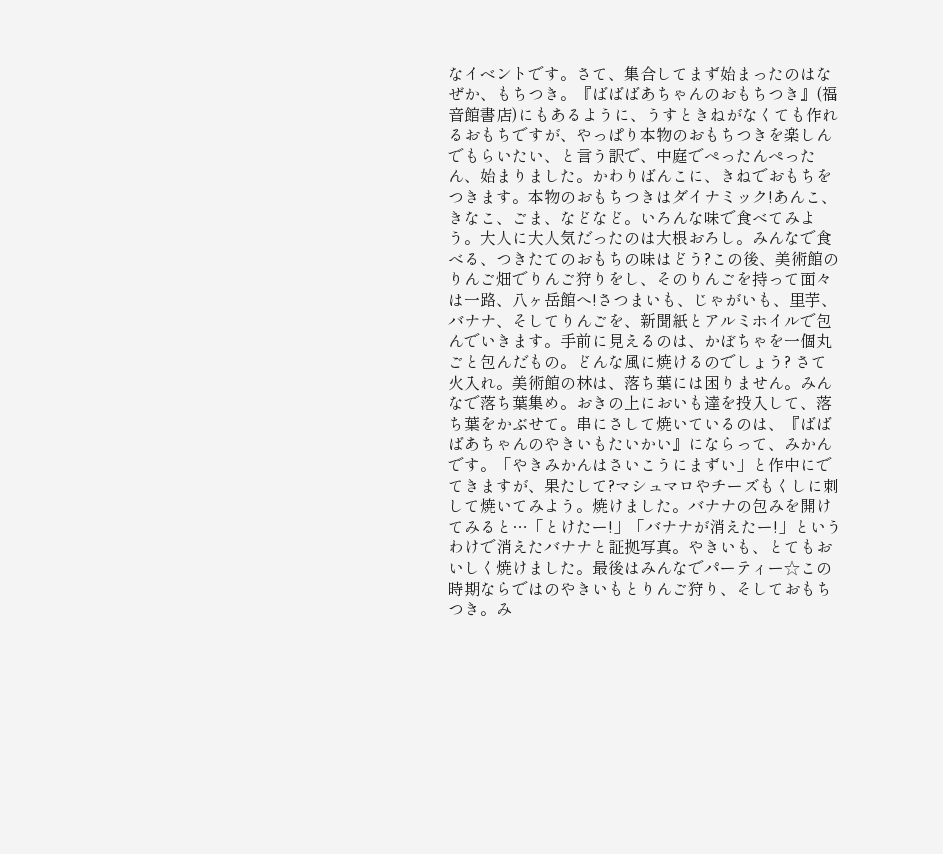なイベントです。さて、集合してまず始まったのはなぜか、もちつき。『ばばばあちゃんのおもちつき』(福音館書店)にもあるように、うすときねがなくても作れるおもちですが、やっぱり本物のおもちつきを楽しんでもらいたい、と言う訳で、中庭でぺったんぺったん、始まりました。かわりばんこに、きねでおもちをつきます。本物のおもちつきはダイナミック!あんこ、きなこ、ごま、などなど。いろんな味で食べてみよう。大人に大人気だったのは大根おろし。みんなで食べる、つきたてのおもちの味はどう?この後、美術館のりんご畑でりんご狩りをし、そのりんごを持って面々は一路、八ヶ岳館へ!さつまいも、じゃがいも、里芋、バナナ、そしてりんごを、新聞紙とアルミホイルで包んでいきます。手前に見えるのは、かぼちゃを一個丸ごと包んだもの。どんな風に焼けるのでしょう? さて火入れ。美術館の林は、落ち葉には困りません。みんなで落ち葉集め。おきの上においも達を投入して、落ち葉をかぶせて。串にさして焼いているのは、『ばばばあちゃんのやきいもたいかい』にならって、みかんです。「やきみかんはさいこうにまずい」と作中にでてきますが、果たして?マシュマロやチーズもくしに刺して焼いてみよう。焼けました。バナナの包みを開けてみると…「とけたー!」「バナナが消えたー!」というわけで消えたバナナと証拠写真。やきいも、とてもおいしく焼けました。最後はみんなでパーティー☆この時期ならではのやきいもとりんご狩り、そしておもちつき。み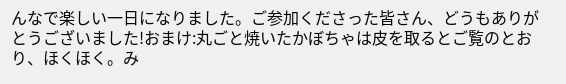んなで楽しい一日になりました。ご参加くださった皆さん、どうもありがとうございました!おまけ:丸ごと焼いたかぼちゃは皮を取るとご覧のとおり、ほくほく。み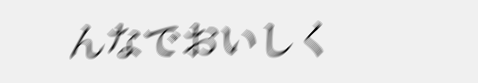んなでおいしく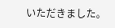いただきました。